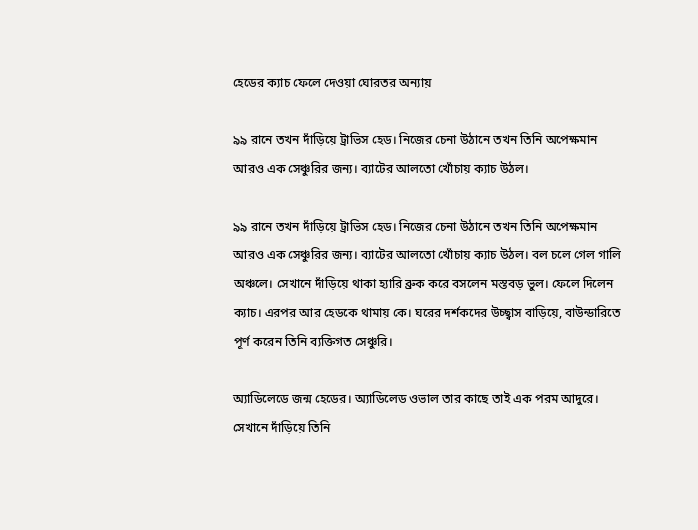হেডের ক্যাচ ফেলে দেওয়া ঘোরতর অন্যায়

৯৯ রানে তখন দাঁড়িয়ে ট্রাভিস হেড। নিজের চেনা উঠানে তখন তিনি অপেক্ষমান আরও এক সেঞ্চুরির জন্য। ব্যাটের আলতো খোঁচায় ক্যাচ উঠল।

৯৯ রানে তখন দাঁড়িয়ে ট্রাভিস হেড। নিজের চেনা উঠানে তখন তিনি অপেক্ষমান আরও এক সেঞ্চুরির জন্য। ব্যাটের আলতো খোঁচায় ক্যাচ উঠল। বল চলে গেল গালি অঞ্চলে। সেখানে দাঁড়িয়ে থাকা হ্যারি ব্রুক করে বসলেন মস্তবড় ভুল। ফেলে দিলেন ক্যাচ। এরপর আর হেডকে থামায় কে। ঘরের দর্শকদের উচ্ছ্বাস বাড়িয়ে, বাউন্ডারিতে পূর্ণ করেন তিনি ব্যক্তিগত সেঞ্চুরি।

অ্যাডিলেডে জন্ম হেডের। অ্যাডিলেড ওভাল তার কাছে তাই এক পরম আদুরে। সেখানে দাঁড়িয়ে তিনি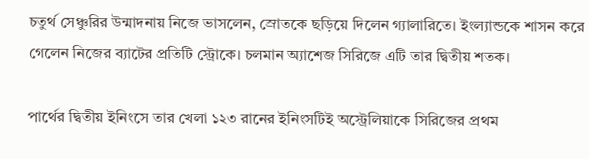চতুর্থ সেঞ্চুরির উন্মাদনায় নিজে ভাসলেন, স্রোতকে ছড়িয়ে দিলেন গ্যালারিতে। ইংল্যান্ডকে শাসন করে গেলেন নিজের ব্যাটের প্রতিটি স্ট্রোকে। চলমান অ্যাশেজ সিরিজে এটি তার দ্বিতীয় শতক।

পার্থের দ্বিতীয় ইনিংসে তার খেলা ১২৩ রানের ইনিংসটিই অস্ট্রেলিয়াকে সিরিজের প্রথম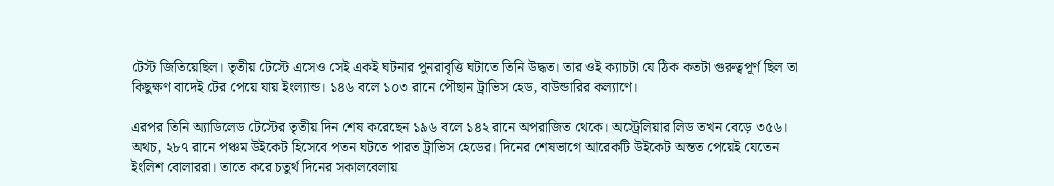টেস্ট জিতিয়েছিল। তৃতীয় টেস্টে এসেও সেই একই ঘটনার পুনরাবৃত্তি ঘটাতে তিনি উদ্ধত। তার ওই ক্যাচটা যে ঠিক কতটা গুরুত্বপূর্ণ ছিল তা কিছুক্ষণ বাদেই টের পেয়ে যায় ইংল্যান্ড। ১৪৬ বলে ১০৩ রানে পৌছান ট্রাভিস হেড, বাউন্ডারির কল্যাণে।

এরপর তিনি অ্যাডিলেড টেস্টের তৃতীয় দিন শেষ করেছেন ১৯৬ বলে ১৪২ রানে অপরাজিত থেকে। অস্ট্রেলিয়ার লিড তখন বেড়ে ৩৫৬। অথচ, ২৮৭ রানে পঞ্চম উইকেট হিসেবে পতন ঘটতে পারত ট্রাভিস হেডের। দিনের শেষভাগে আরেকটি উইকেট অন্তত পেয়েই যেতেন ইংলিশ বোলাররা। তাতে করে চতুর্থ দিনের সকালবেলায়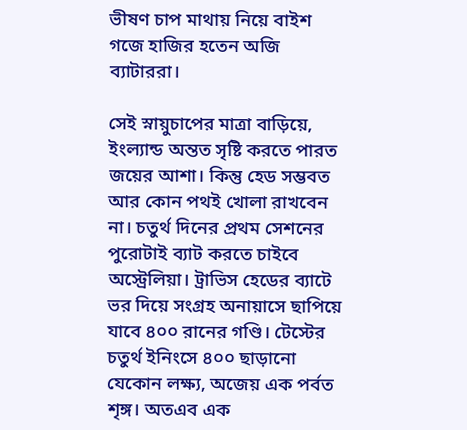ভীষণ চাপ মাথায় নিয়ে বাইশ গজে হাজির হতেন অজি ব্যাটাররা।

সেই স্নায়ুচাপের মাত্রা বাড়িয়ে, ইংল্যান্ড অন্তত সৃষ্টি করতে পারত জয়ের আশা। কিন্তু হেড সম্ভবত আর কোন পথই খোলা রাখবেন না। চতুর্থ দিনের প্রথম সেশনের পুরোটাই ব্যাট করতে চাইবে অস্ট্রেলিয়া। ট্রাভিস হেডের ব্যাটে ভর দিয়ে সংগ্রহ অনায়াসে ছাপিয়ে যাবে ৪০০ রানের গণ্ডি। টেস্টের চতুর্থ ইনিংসে ৪০০ ছাড়ানো যেকোন লক্ষ্য, অজেয় এক পর্বত শৃঙ্গ। অতএব এক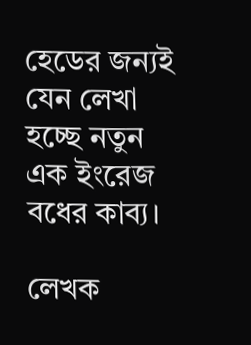হেডের জন্যই যেন লেখা হচ্ছে নতুন এক ইংরেজ বধের কাব্য।

লেখক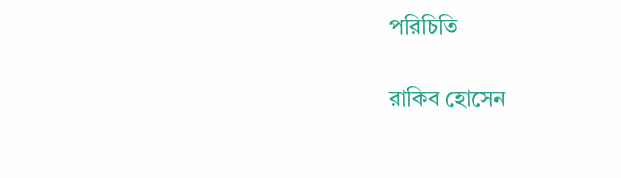পরিচিতি

রাকিব হোসেন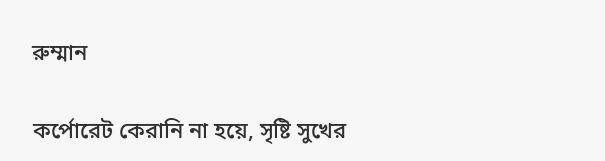রুম্মান

কর্পোরেট কেরানি না হয়ে, সৃষ্টি সুখের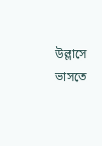উল্লাসে ভাসতে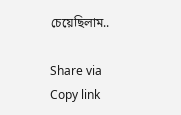চেয়েছিলাম..

Share via
Copy link